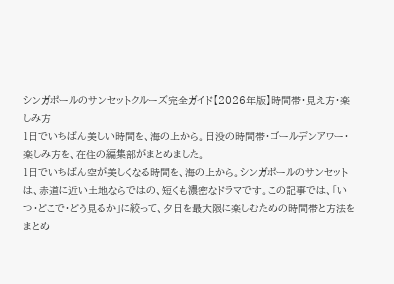シンガポールのサンセットクルーズ完全ガイド【2026年版】時間帯・見え方・楽しみ方
1日でいちばん美しい時間を、海の上から。日没の時間帯・ゴールデンアワー・楽しみ方を、在住の編集部がまとめました。
1日でいちばん空が美しくなる時間を、海の上から。シンガポールのサンセットは、赤道に近い土地ならではの、短くも濃密なドラマです。この記事では、「いつ・どこで・どう見るか」に絞って、夕日を最大限に楽しむための時間帯と方法をまとめ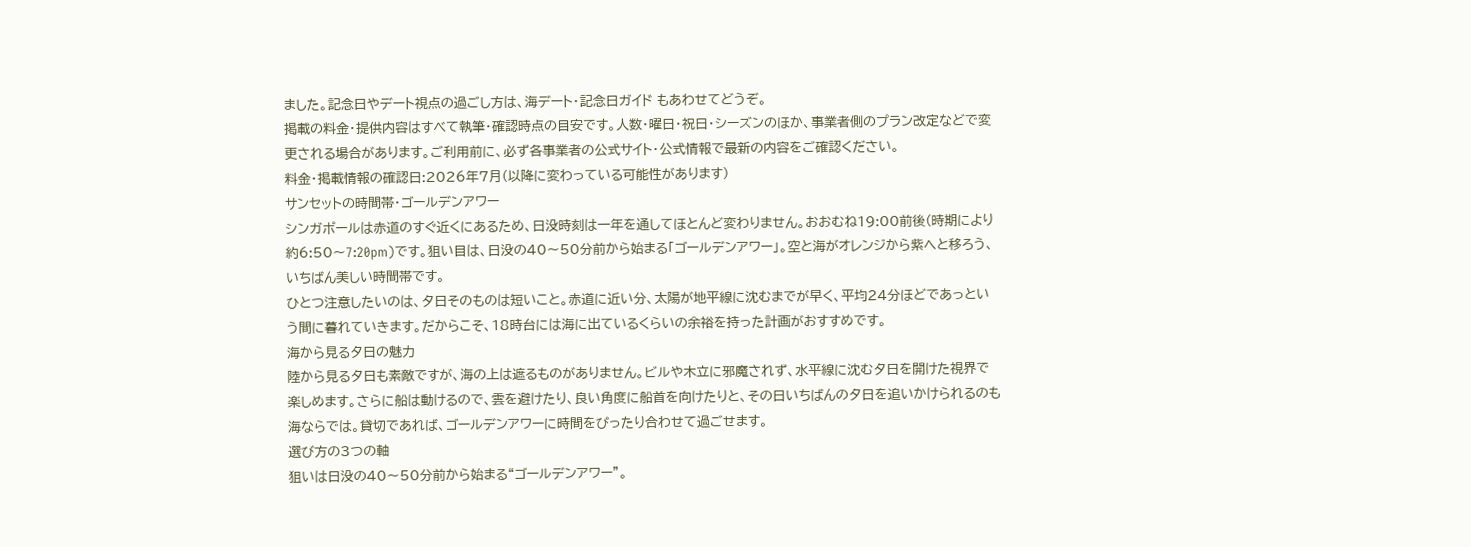ました。記念日やデート視点の過ごし方は、海デート・記念日ガイド もあわせてどうぞ。
掲載の料金・提供内容はすべて執筆・確認時点の目安です。人数・曜日・祝日・シーズンのほか、事業者側のプラン改定などで変更される場合があります。ご利用前に、必ず各事業者の公式サイト・公式情報で最新の内容をご確認ください。
料金・掲載情報の確認日:2026年7月(以降に変わっている可能性があります)
サンセットの時間帯・ゴールデンアワー
シンガポールは赤道のすぐ近くにあるため、日没時刻は一年を通してほとんど変わりません。おおむね19:00前後(時期により約6:50〜7:20pm)です。狙い目は、日没の40〜50分前から始まる「ゴールデンアワー」。空と海がオレンジから紫へと移ろう、いちばん美しい時間帯です。
ひとつ注意したいのは、夕日そのものは短いこと。赤道に近い分、太陽が地平線に沈むまでが早く、平均24分ほどであっという間に暮れていきます。だからこそ、18時台には海に出ているくらいの余裕を持った計画がおすすめです。
海から見る夕日の魅力
陸から見る夕日も素敵ですが、海の上は遮るものがありません。ビルや木立に邪魔されず、水平線に沈む夕日を開けた視界で楽しめます。さらに船は動けるので、雲を避けたり、良い角度に船首を向けたりと、その日いちばんの夕日を追いかけられるのも海ならでは。貸切であれば、ゴールデンアワーに時間をぴったり合わせて過ごせます。
選び方の3つの軸
狙いは日没の40〜50分前から始まる“ゴールデンアワー”。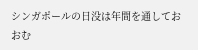シンガポールの日没は年間を通しておおむ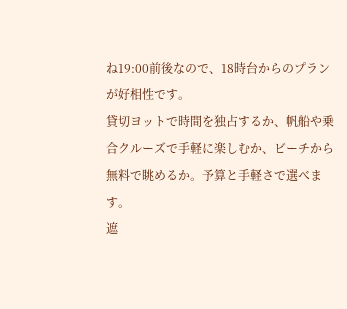ね19:00前後なので、18時台からのプランが好相性です。
貸切ヨットで時間を独占するか、帆船や乗合クルーズで手軽に楽しむか、ビーチから無料で眺めるか。予算と手軽さで選べます。
遮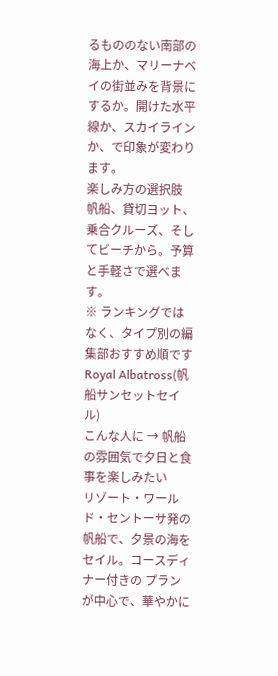るもののない南部の海上か、マリーナベイの街並みを背景にするか。開けた水平線か、スカイラインか、で印象が変わります。
楽しみ方の選択肢
帆船、貸切ヨット、乗合クルーズ、そしてビーチから。予算と手軽さで選べます。
※ ランキングではなく、タイプ別の編集部おすすめ順です
Royal Albatross(帆船サンセットセイル)
こんな人に → 帆船の雰囲気で夕日と食事を楽しみたい
リゾート・ワールド・セントーサ発の帆船で、夕景の海をセイル。コースディナー付きの プランが中心で、華やかに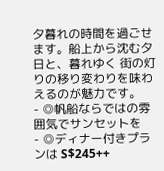夕暮れの時間を過ごせます。船上から沈む夕日と、暮れゆく 街の灯りの移り変わりを味わえるのが魅力です。
- ◎帆船ならではの雰囲気でサンセットを
- ◎ディナー付きプランは S$245++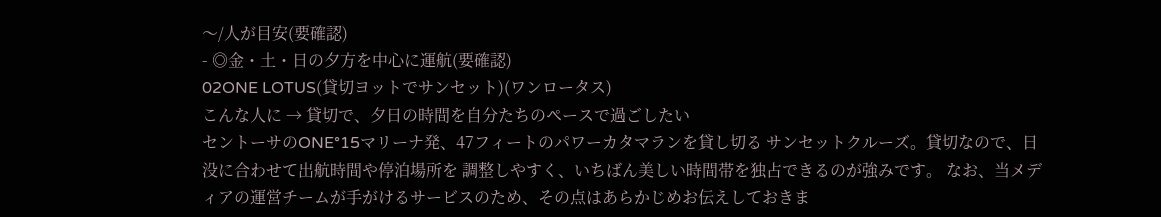〜/人が目安(要確認)
- ◎金・土・日の夕方を中心に運航(要確認)
02ONE LOTUS(貸切ヨットでサンセット)(ワンロータス)
こんな人に → 貸切で、夕日の時間を自分たちのペースで過ごしたい
セントーサのONE°15マリーナ発、47フィートのパワーカタマランを貸し切る サンセットクルーズ。貸切なので、日没に合わせて出航時間や停泊場所を 調整しやすく、いちばん美しい時間帯を独占できるのが強みです。 なお、当メディアの運営チームが手がけるサービスのため、その点はあらかじめお伝えしておきま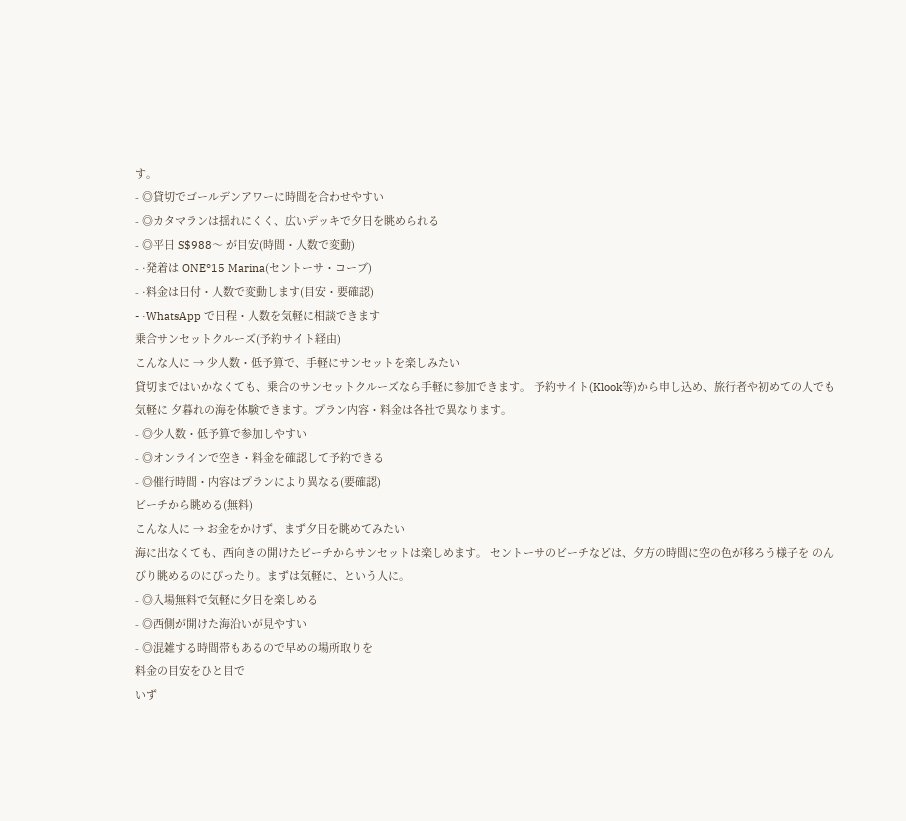す。
- ◎貸切でゴールデンアワーに時間を合わせやすい
- ◎カタマランは揺れにくく、広いデッキで夕日を眺められる
- ◎平日 S$988〜 が目安(時間・人数で変動)
- ·発着は ONE°15 Marina(セントーサ・コーブ)
- ·料金は日付・人数で変動します(目安・要確認)
- ·WhatsApp で日程・人数を気軽に相談できます
乗合サンセットクルーズ(予約サイト経由)
こんな人に → 少人数・低予算で、手軽にサンセットを楽しみたい
貸切まではいかなくても、乗合のサンセットクルーズなら手軽に参加できます。 予約サイト(Klook等)から申し込め、旅行者や初めての人でも気軽に 夕暮れの海を体験できます。プラン内容・料金は各社で異なります。
- ◎少人数・低予算で参加しやすい
- ◎オンラインで空き・料金を確認して予約できる
- ◎催行時間・内容はプランにより異なる(要確認)
ビーチから眺める(無料)
こんな人に → お金をかけず、まず夕日を眺めてみたい
海に出なくても、西向きの開けたビーチからサンセットは楽しめます。 セントーサのビーチなどは、夕方の時間に空の色が移ろう様子を のんびり眺めるのにぴったり。まずは気軽に、という人に。
- ◎入場無料で気軽に夕日を楽しめる
- ◎西側が開けた海沿いが見やすい
- ◎混雑する時間帯もあるので早めの場所取りを
料金の目安をひと目で
いず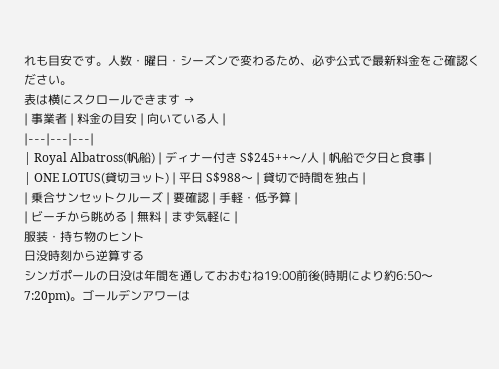れも目安です。人数・曜日・シーズンで変わるため、必ず公式で最新料金をご確認ください。
表は横にスクロールできます →
| 事業者 | 料金の目安 | 向いている人 |
|---|---|---|
| Royal Albatross(帆船) | ディナー付き S$245++〜/人 | 帆船で夕日と食事 |
| ONE LOTUS(貸切ヨット) | 平日 S$988〜 | 貸切で時間を独占 |
| 乗合サンセットクルーズ | 要確認 | 手軽・低予算 |
| ビーチから眺める | 無料 | まず気軽に |
服装・持ち物のヒント
日没時刻から逆算する
シンガポールの日没は年間を通しておおむね19:00前後(時期により約6:50〜7:20pm)。ゴールデンアワーは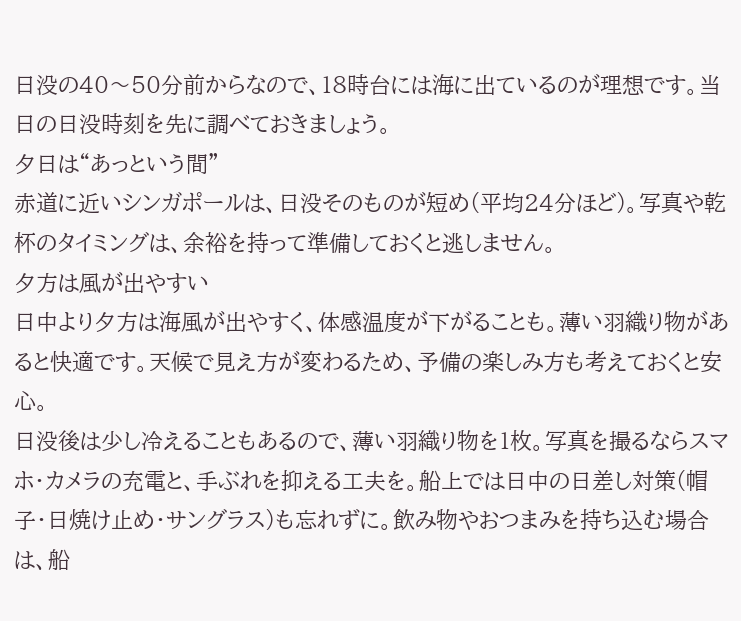日没の40〜50分前からなので、18時台には海に出ているのが理想です。当日の日没時刻を先に調べておきましょう。
夕日は“あっという間”
赤道に近いシンガポールは、日没そのものが短め(平均24分ほど)。写真や乾杯のタイミングは、余裕を持って準備しておくと逃しません。
夕方は風が出やすい
日中より夕方は海風が出やすく、体感温度が下がることも。薄い羽織り物があると快適です。天候で見え方が変わるため、予備の楽しみ方も考えておくと安心。
日没後は少し冷えることもあるので、薄い羽織り物を1枚。写真を撮るならスマホ・カメラの充電と、手ぶれを抑える工夫を。船上では日中の日差し対策(帽子・日焼け止め・サングラス)も忘れずに。飲み物やおつまみを持ち込む場合は、船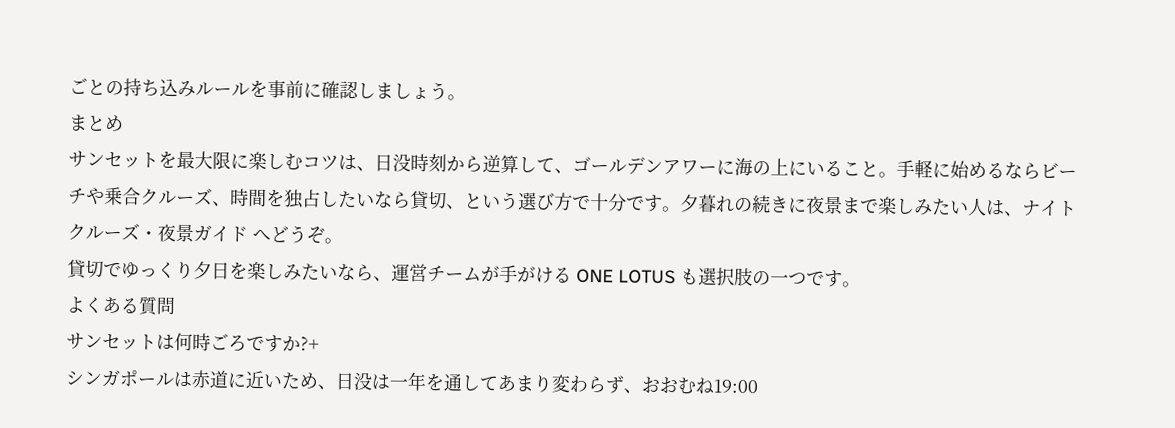ごとの持ち込みルールを事前に確認しましょう。
まとめ
サンセットを最大限に楽しむコツは、日没時刻から逆算して、ゴールデンアワーに海の上にいること。手軽に始めるならビーチや乗合クルーズ、時間を独占したいなら貸切、という選び方で十分です。夕暮れの続きに夜景まで楽しみたい人は、ナイトクルーズ・夜景ガイド へどうぞ。
貸切でゆっくり夕日を楽しみたいなら、運営チームが手がける ONE LOTUS も選択肢の一つです。
よくある質問
サンセットは何時ごろですか?+
シンガポールは赤道に近いため、日没は一年を通してあまり変わらず、おおむね19:00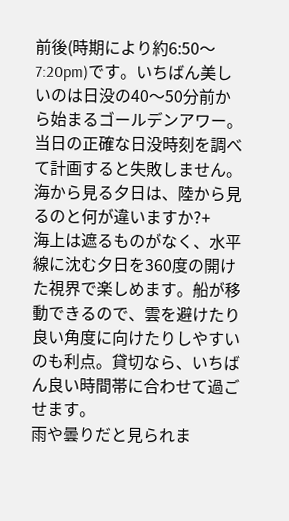前後(時期により約6:50〜7:20pm)です。いちばん美しいのは日没の40〜50分前から始まるゴールデンアワー。当日の正確な日没時刻を調べて計画すると失敗しません。
海から見る夕日は、陸から見るのと何が違いますか?+
海上は遮るものがなく、水平線に沈む夕日を360度の開けた視界で楽しめます。船が移動できるので、雲を避けたり良い角度に向けたりしやすいのも利点。貸切なら、いちばん良い時間帯に合わせて過ごせます。
雨や曇りだと見られま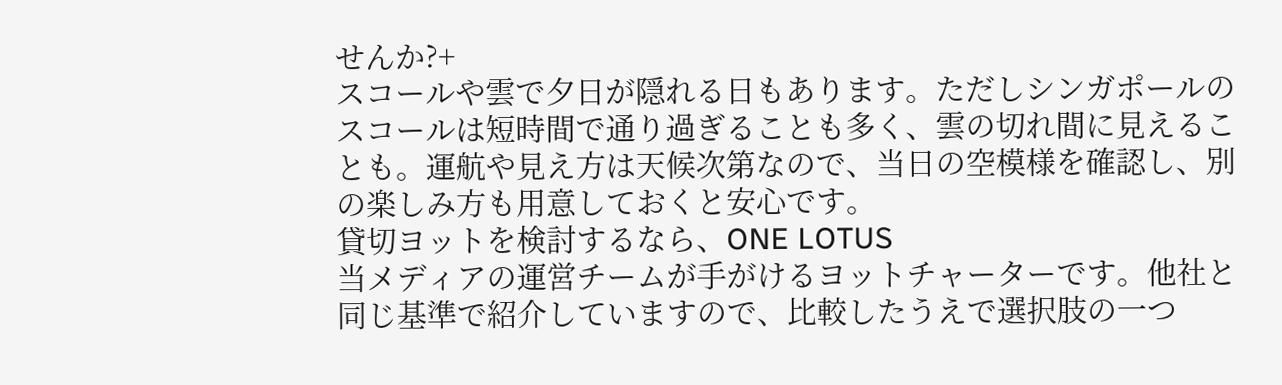せんか?+
スコールや雲で夕日が隠れる日もあります。ただしシンガポールのスコールは短時間で通り過ぎることも多く、雲の切れ間に見えることも。運航や見え方は天候次第なので、当日の空模様を確認し、別の楽しみ方も用意しておくと安心です。
貸切ヨットを検討するなら、ONE LOTUS
当メディアの運営チームが手がけるヨットチャーターです。他社と同じ基準で紹介していますので、比較したうえで選択肢の一つ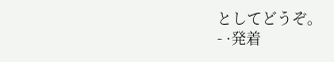としてどうぞ。
- ·発着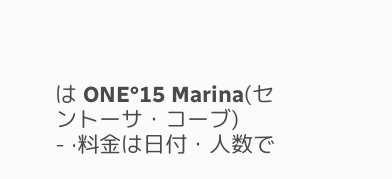は ONE°15 Marina(セントーサ・コーブ)
- ·料金は日付・人数で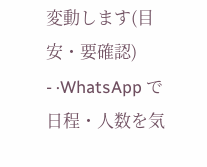変動します(目安・要確認)
- ·WhatsApp で日程・人数を気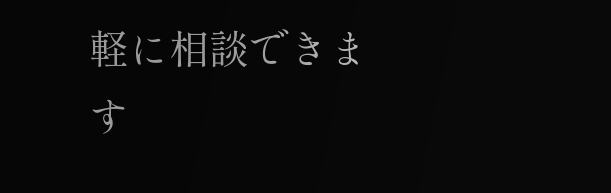軽に相談できます